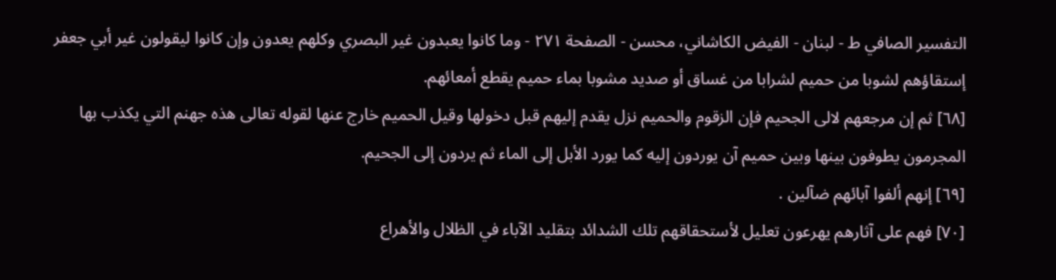التفسیر الصافي ط - لبنان - الفيض الكاشاني، محسن - الصفحة ٢٧١ - وما كانوا يعبدون غير البصري وكلهم يعدون وإن كانوا ليقولون غير أبي جعفر
إستقاؤهم لشوبا من حميم لشرابا من غساق أو صديد مشوبا بماء حميم يقطع أمعائهم.
[٦٨] ثم إن مرجعهم لالى الجحيم فإن الزقوم والحميم نزل يقدم إليهم قبل دخولها وقيل الحميم خارج عنها لقوله تعالى هذه جهنم التي يكذب بها المجرمون يطوفون بينها وبين حميم آن يوردون إليه كما يورد الأبل إلى الماء ثم يردون إلى الجحيم.
[٦٩] إنهم ألفوا آبائهم ضآلين .
[٧٠] فهم على آثارهم يهرعون تعليل لأستحقاقهم تلك الشدائد بتقليد الآباء في الظلال والأهراع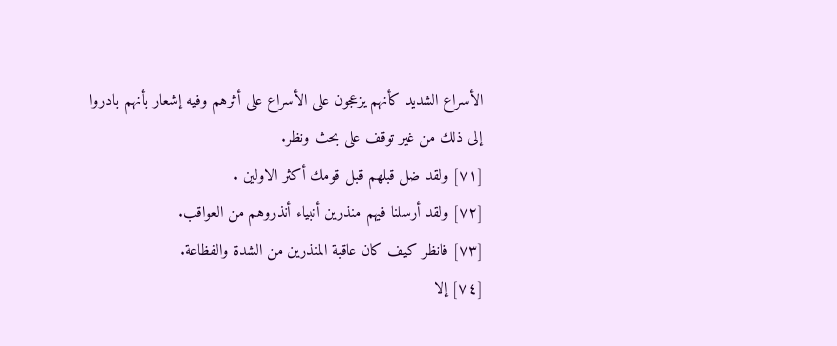الأسراع الشديد كأنهم يزعجون على الأسراع على أثرهم وفيه إشعار بأنهم بادروا إلى ذلك من غير توقف على بحث ونظر.
[٧١] ولقد ضل قبلهم قبل قومك أكثر الاولين .
[٧٢] ولقد أرسلنا فيهم منذرين أنبياء أنذروهم من العواقب.
[٧٣] فانظر كيف كان عاقبة المنذرين من الشدة والفظاعة.
[٧٤] إلا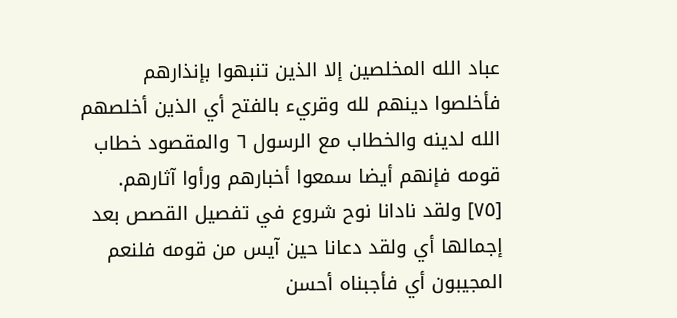عباد الله المخلصين إلا الذين تنبهوا بإنذارهم فأخلصوا دينهم لله وقريء بالفتح أي الذين أخلصهم الله لدينه والخطاب مع الرسول ٦ والمقصود خطاب قومه فإنهم أيضا سمعوا أخبارهم ورأوا آثارهم.
[٧٥] ولقد نادانا نوح شروع في تفصيل القصص بعد إجمالها أي ولقد دعانا حين آيس من قومه فلنعم المجيبون أي فأجبناه أحسن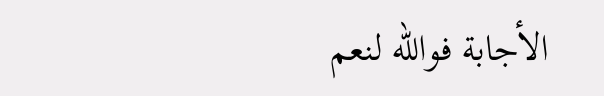الأجابة فوالله لنعم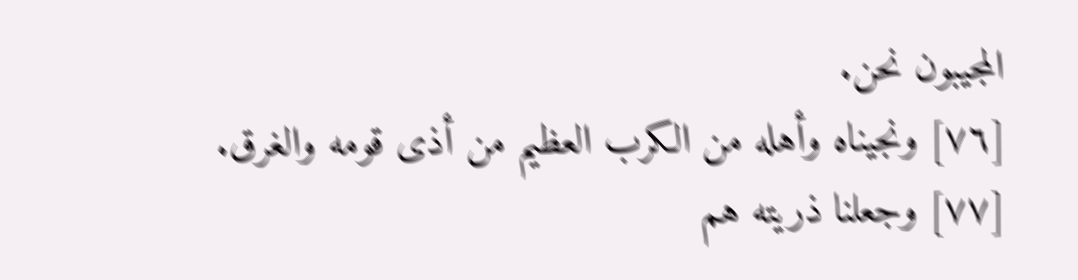المجيبون نحن.
[٧٦] ونجيناه وأهله من الكرب العظيم من أذى قومه والغرق.
[٧٧] وجعلنا ذريته هم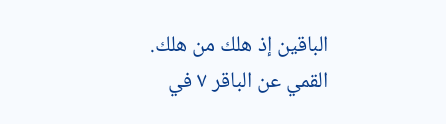الباقين إذ هلك من هلك.
القمي عن الباقر ٧ في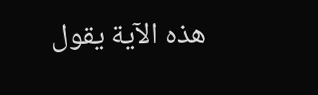هذه الآية يقول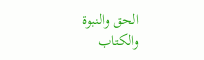الحق والنبوة والكتاب